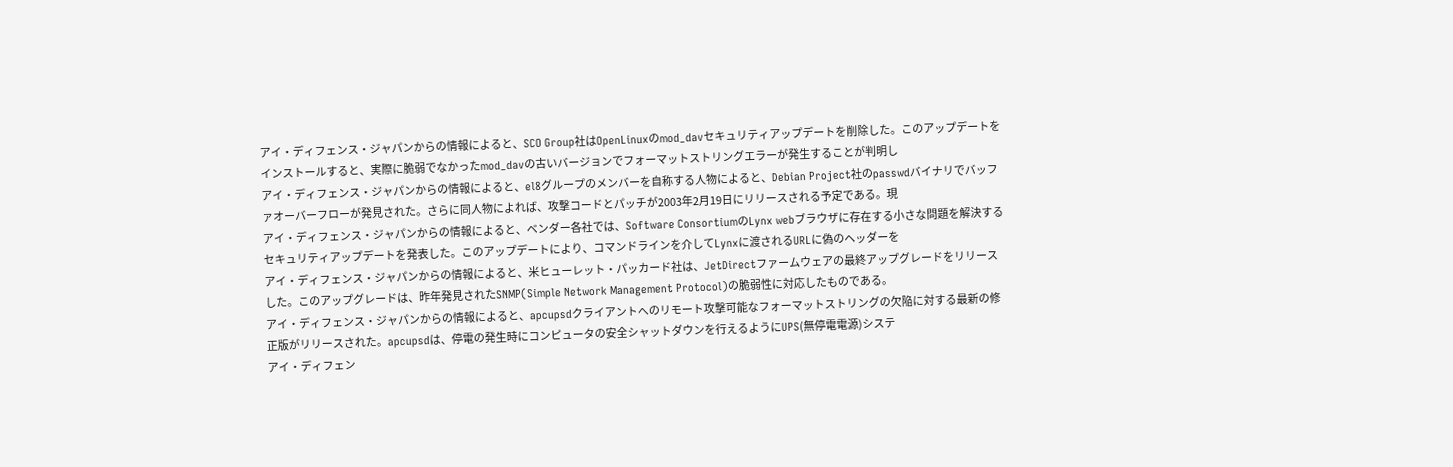アイ・ディフェンス・ジャパンからの情報によると、SCO Group社はOpenLinuxのmod_davセキュリティアップデートを削除した。このアップデートをインストールすると、実際に脆弱でなかったmod_davの古いバージョンでフォーマットストリングエラーが発生することが判明し
アイ・ディフェンス・ジャパンからの情報によると、el8グループのメンバーを自称する人物によると、Debian Project社のpasswdバイナリでバッファオーバーフローが発見された。さらに同人物によれば、攻撃コードとパッチが2003年2月19日にリリースされる予定である。現
アイ・ディフェンス・ジャパンからの情報によると、ベンダー各社では、Software ConsortiumのLynx webブラウザに存在する小さな問題を解決するセキュリティアップデートを発表した。このアップデートにより、コマンドラインを介してLynxに渡されるURLに偽のヘッダーを
アイ・ディフェンス・ジャパンからの情報によると、米ヒューレット・パッカード社は、JetDirectファームウェアの最終アップグレードをリリースした。このアップグレードは、昨年発見されたSNMP(Simple Network Management Protocol)の脆弱性に対応したものである。
アイ・ディフェンス・ジャパンからの情報によると、apcupsdクライアントへのリモート攻撃可能なフォーマットストリングの欠陥に対する最新の修正版がリリースされた。apcupsdは、停電の発生時にコンピュータの安全シャットダウンを行えるようにUPS(無停電電源)システ
アイ・ディフェン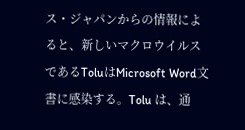ス・ジャパンからの情報によると、新しいマクロウイルスであるToluはMicrosoft Word文書に感染する。Tolu は、通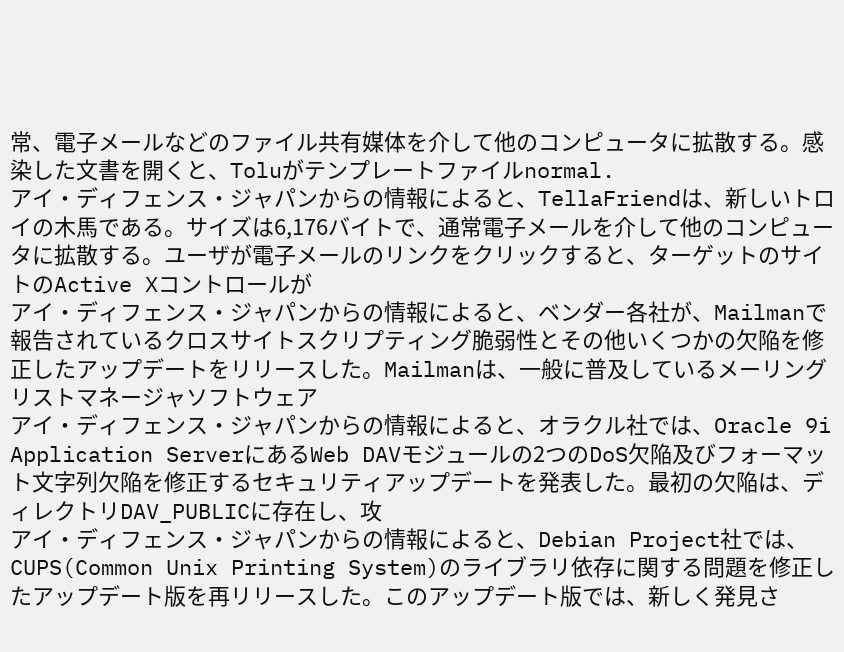常、電子メールなどのファイル共有媒体を介して他のコンピュータに拡散する。感染した文書を開くと、Toluがテンプレートファイルnormal.
アイ・ディフェンス・ジャパンからの情報によると、TellaFriendは、新しいトロイの木馬である。サイズは6,176バイトで、通常電子メールを介して他のコンピュータに拡散する。ユーザが電子メールのリンクをクリックすると、ターゲットのサイトのActive Xコントロールが
アイ・ディフェンス・ジャパンからの情報によると、ベンダー各社が、Mailmanで報告されているクロスサイトスクリプティング脆弱性とその他いくつかの欠陥を修正したアップデートをリリースした。Mailmanは、一般に普及しているメーリングリストマネージャソフトウェア
アイ・ディフェンス・ジャパンからの情報によると、オラクル社では、Oracle 9i Application ServerにあるWeb DAVモジュールの2つのDoS欠陥及びフォーマット文字列欠陥を修正するセキュリティアップデートを発表した。最初の欠陥は、ディレクトリDAV_PUBLICに存在し、攻
アイ・ディフェンス・ジャパンからの情報によると、Debian Project社では、CUPS(Common Unix Printing System)のライブラリ依存に関する問題を修正したアップデート版を再リリースした。このアップデート版では、新しく発見さ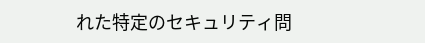れた特定のセキュリティ問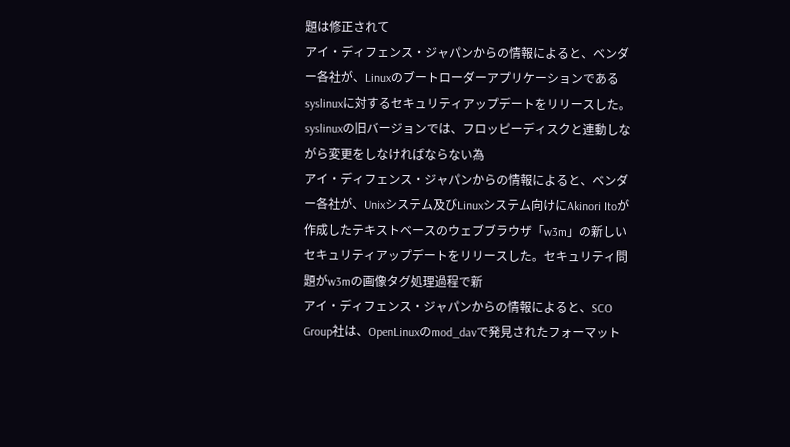題は修正されて
アイ・ディフェンス・ジャパンからの情報によると、ベンダー各社が、Linuxのブートローダーアプリケーションであるsyslinuxに対するセキュリティアップデートをリリースした。syslinuxの旧バージョンでは、フロッピーディスクと連動しながら変更をしなければならない為
アイ・ディフェンス・ジャパンからの情報によると、ベンダー各社が、Unixシステム及びLinuxシステム向けにAkinori Itoが作成したテキストベースのウェブブラウザ「w3m」の新しいセキュリティアップデートをリリースした。セキュリティ問題がw3mの画像タグ処理過程で新
アイ・ディフェンス・ジャパンからの情報によると、SCO Group社は、OpenLinuxのmod_davで発見されたフォーマット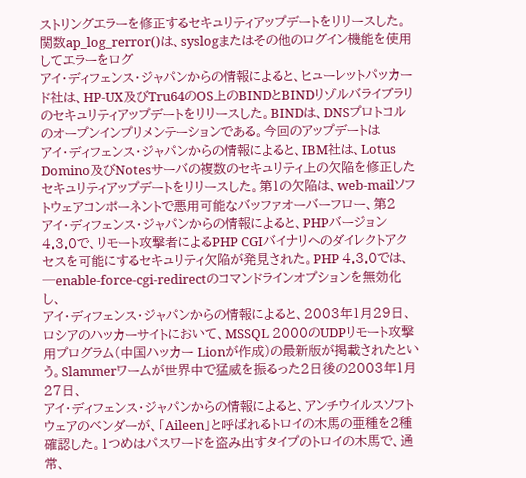ストリングエラーを修正するセキュリティアップデートをリリースした。関数ap_log_rerror()は、syslogまたはその他のログイン機能を使用してエラーをログ
アイ・ディフェンス・ジャパンからの情報によると、ヒューレットパッカード社は、HP-UX及びTru64のOS上のBINDとBINDリゾルバライブラリのセキュリティアップデートをリリースした。BINDは、DNSプロトコルのオープンインプリメンテーションである。今回のアップデートは
アイ・ディフェンス・ジャパンからの情報によると、IBM社は、Lotus Domino及びNotesサーバの複数のセキュリティ上の欠陥を修正したセキュリティアップデートをリリースした。第1の欠陥は、web-mailソフトウェアコンポーネントで悪用可能なバッファオーバーフロー、第2
アイ・ディフェンス・ジャパンからの情報によると、PHPバージョン4.3.0で、リモート攻撃者によるPHP CGIバイナリへのダイレクトアクセスを可能にするセキュリティ欠陥が発見された。PHP 4.3.0では、─enable-force-cgi-redirectのコマンドラインオプションを無効化し、
アイ・ディフェンス・ジャパンからの情報によると、2003年1月29日、ロシアのハッカーサイトにおいて、MSSQL 2000のUDPリモート攻撃用プログラム(中国ハッカー Lionが作成)の最新版が掲載されたという。Slammerワームが世界中で猛威を振るった2日後の2003年1月27日、
アイ・ディフェンス・ジャパンからの情報によると、アンチウイルスソフトウェアのベンダーが、「Aileen」と呼ばれるトロイの木馬の亜種を2種確認した。1つめはパスワードを盗み出すタイプのトロイの木馬で、通常、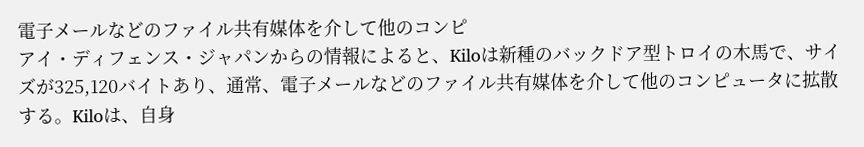電子メールなどのファイル共有媒体を介して他のコンピ
アイ・ディフェンス・ジャパンからの情報によると、Kiloは新種のバックドア型トロイの木馬で、サイズが325,120バイトあり、通常、電子メールなどのファイル共有媒体を介して他のコンピュータに拡散する。Kiloは、自身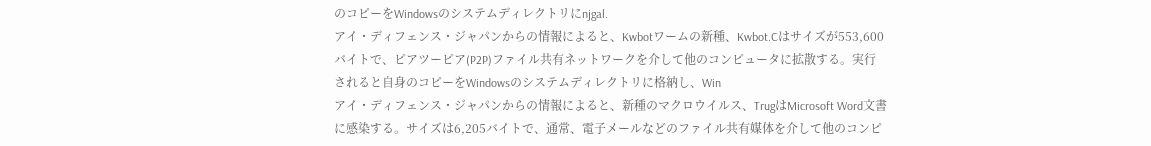のコピーをWindowsのシステムディレクトリにnjgal.
アイ・ディフェンス・ジャパンからの情報によると、Kwbotワームの新種、Kwbot.Cはサイズが553,600バイトで、ピアツーピア(P2P)ファイル共有ネットワークを介して他のコンピュータに拡散する。実行されると自身のコピーをWindowsのシステムディレクトリに格納し、Win
アイ・ディフェンス・ジャパンからの情報によると、新種のマクロウイルス、TrugはMicrosoft Word文書に感染する。サイズは6,205バイトで、通常、電子メールなどのファイル共有媒体を介して他のコンピ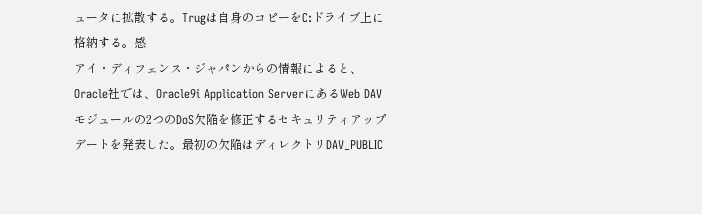ュータに拡散する。Trugは自身のコピーをC:ドライブ上に格納する。感
アイ・ディフェンス・ジャパンからの情報によると、Oracle社では、Oracle9i Application ServerにあるWeb DAVモジュールの2つのDoS欠陥を修正するセキュリティアップデートを発表した。最初の欠陥はディレクトリDAV_PUBLIC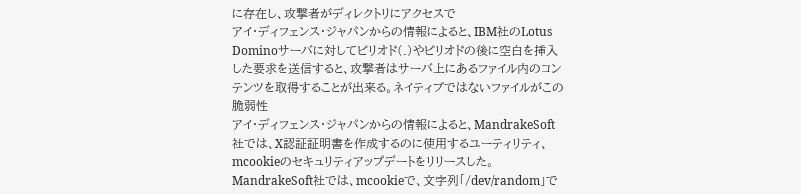に存在し、攻撃者がディレクトリにアクセスで
アイ・ディフェンス・ジャパンからの情報によると、IBM社のLotus Dominoサーバに対してピリオド(.)やピリオドの後に空白を挿入した要求を送信すると、攻撃者はサーバ上にあるファイル内のコンテンツを取得することが出来る。ネイティブではないファイルがこの脆弱性
アイ・ディフェンス・ジャパンからの情報によると、MandrakeSoft社では、X認証証明書を作成するのに使用するユーティリティ、mcookieのセキュリティアップデートをリリースした。MandrakeSoft社では、mcookieで、文字列「/dev/random」で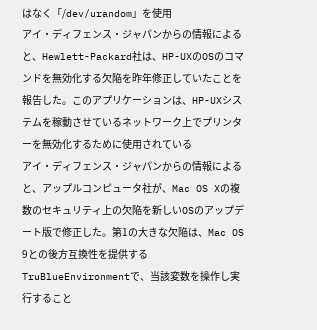はなく「/dev/urandom」を使用
アイ・ディフェンス・ジャパンからの情報によると、Hewlett-Packard社は、HP-UXのOSのコマンドを無効化する欠陥を昨年修正していたことを報告した。このアプリケーションは、HP-UXシステムを稼動させているネットワーク上でプリンターを無効化するために使用されている
アイ・ディフェンス・ジャパンからの情報によると、アップルコンピュータ社が、Mac OS Xの複数のセキュリティ上の欠陥を新しいOSのアップデート版で修正した。第1の大きな欠陥は、Mac OS 9との後方互換性を提供するTruBlueEnvironmentで、当該変数を操作し実行すること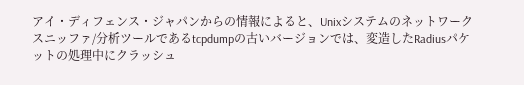アイ・ディフェンス・ジャパンからの情報によると、Unixシステムのネットワークスニッファ/分析ツールであるtcpdumpの古いバージョンでは、変造したRadiusパケットの処理中にクラッシュ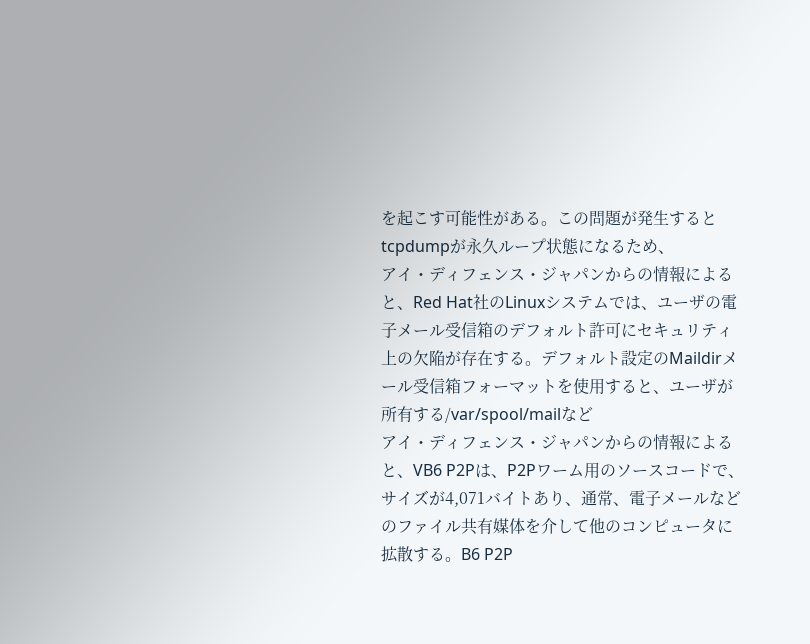を起こす可能性がある。この問題が発生するとtcpdumpが永久ループ状態になるため、
アイ・ディフェンス・ジャパンからの情報によると、Red Hat社のLinuxシステムでは、ユーザの電子メール受信箱のデフォルト許可にセキュリティ上の欠陥が存在する。デフォルト設定のMaildirメール受信箱フォーマットを使用すると、ユーザが所有する/var/spool/mailなど
アイ・ディフェンス・ジャパンからの情報によると、VB6 P2Pは、P2Pワーム用のソースコードで、サイズが4,071バイトあり、通常、電子メールなどのファイル共有媒体を介して他のコンピュータに拡散する。B6 P2P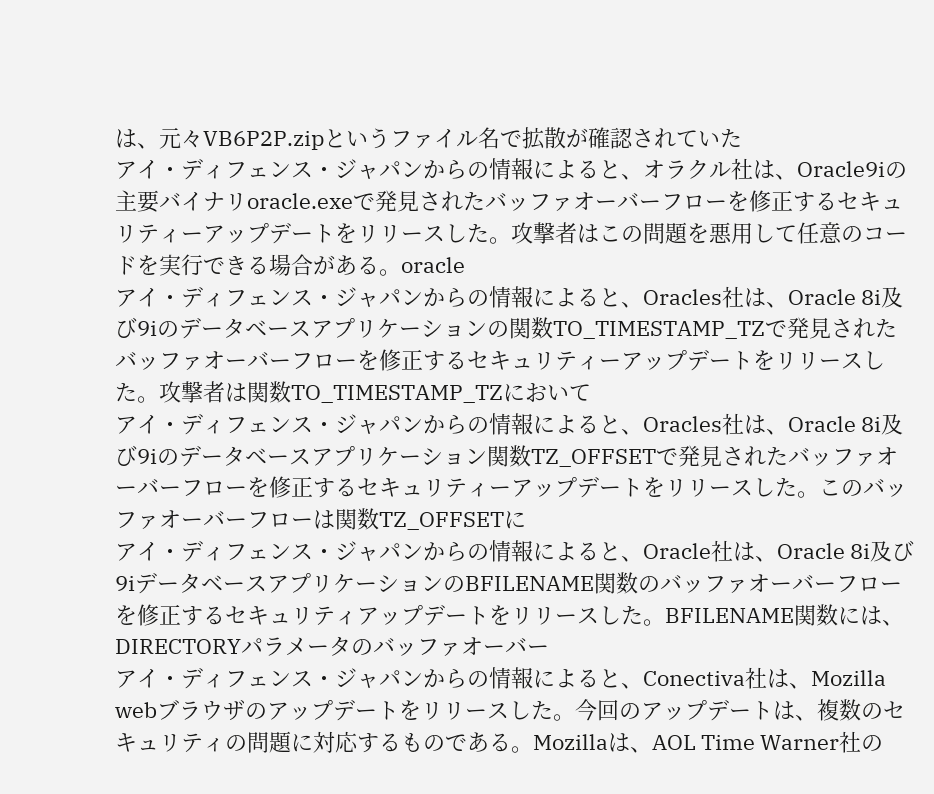は、元々VB6P2P.zipというファイル名で拡散が確認されていた
アイ・ディフェンス・ジャパンからの情報によると、オラクル社は、Oracle9iの主要バイナリoracle.exeで発見されたバッファオーバーフローを修正するセキュリティーアップデートをリリースした。攻撃者はこの問題を悪用して任意のコードを実行できる場合がある。oracle
アイ・ディフェンス・ジャパンからの情報によると、Oracles社は、Oracle 8i及び9iのデータベースアプリケーションの関数TO_TIMESTAMP_TZで発見されたバッファオーバーフローを修正するセキュリティーアップデートをリリースした。攻撃者は関数TO_TIMESTAMP_TZにおいて
アイ・ディフェンス・ジャパンからの情報によると、Oracles社は、Oracle 8i及び9iのデータベースアプリケーション関数TZ_OFFSETで発見されたバッファオーバーフローを修正するセキュリティーアップデートをリリースした。このバッファオーバーフローは関数TZ_OFFSETに
アイ・ディフェンス・ジャパンからの情報によると、Oracle社は、Oracle 8i及び9iデータベースアプリケーションのBFILENAME関数のバッファオーバーフローを修正するセキュリティアップデートをリリースした。BFILENAME関数には、DIRECTORYパラメータのバッファオーバー
アイ・ディフェンス・ジャパンからの情報によると、Conectiva社は、Mozilla webブラウザのアップデートをリリースした。今回のアップデートは、複数のセキュリティの問題に対応するものである。Mozillaは、AOL Time Warner社の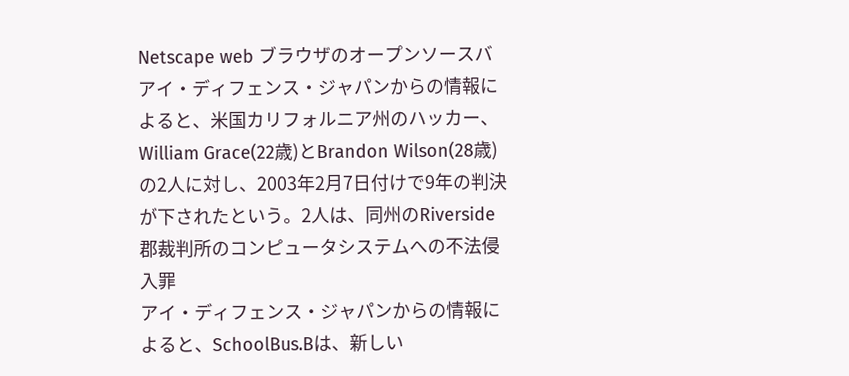Netscape web ブラウザのオープンソースバ
アイ・ディフェンス・ジャパンからの情報によると、米国カリフォルニア州のハッカー、William Grace(22歳)とBrandon Wilson(28歳)の2人に対し、2003年2月7日付けで9年の判決が下されたという。2人は、同州のRiverside郡裁判所のコンピュータシステムへの不法侵入罪
アイ・ディフェンス・ジャパンからの情報によると、SchoolBus.Bは、新しい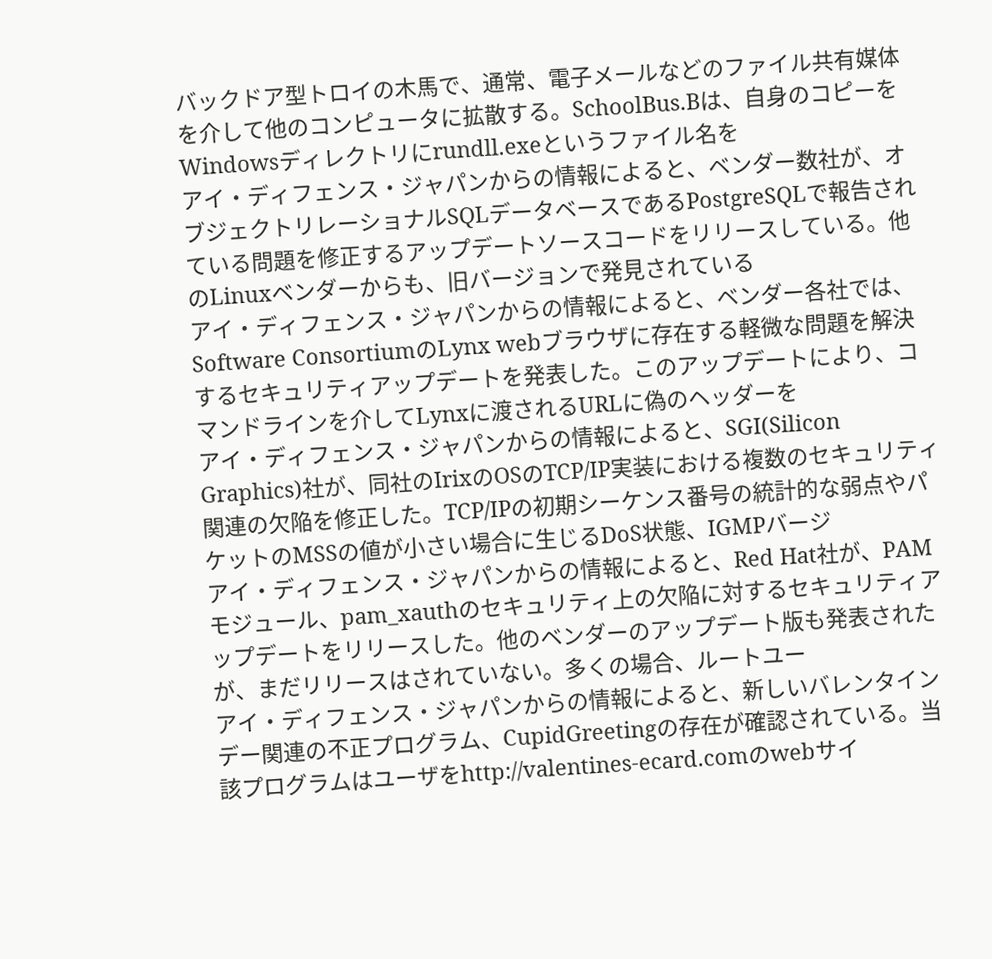バックドア型トロイの木馬で、通常、電子メールなどのファイル共有媒体を介して他のコンピュータに拡散する。SchoolBus.Bは、自身のコピーをWindowsディレクトリにrundll.exeというファイル名を
アイ・ディフェンス・ジャパンからの情報によると、ベンダー数社が、オブジェクトリレーショナルSQLデータベースであるPostgreSQLで報告されている問題を修正するアップデートソースコードをリリースしている。他のLinuxベンダーからも、旧バージョンで発見されている
アイ・ディフェンス・ジャパンからの情報によると、ベンダー各社では、Software ConsortiumのLynx webブラウザに存在する軽微な問題を解決するセキュリティアップデートを発表した。このアップデートにより、コマンドラインを介してLynxに渡されるURLに偽のヘッダーを
アイ・ディフェンス・ジャパンからの情報によると、SGI(Silicon Graphics)社が、同社のIrixのOSのTCP/IP実装における複数のセキュリティ関連の欠陥を修正した。TCP/IPの初期シーケンス番号の統計的な弱点やパケットのMSSの値が小さい場合に生じるDoS状態、IGMPバージ
アイ・ディフェンス・ジャパンからの情報によると、Red Hat社が、PAMモジュール、pam_xauthのセキュリティ上の欠陥に対するセキュリティアップデートをリリースした。他のベンダーのアップデート版も発表されたが、まだリリースはされていない。多くの場合、ルートユー
アイ・ディフェンス・ジャパンからの情報によると、新しいバレンタインデー関連の不正プログラム、CupidGreetingの存在が確認されている。当該プログラムはユーザをhttp://valentines-ecard.comのwebサイ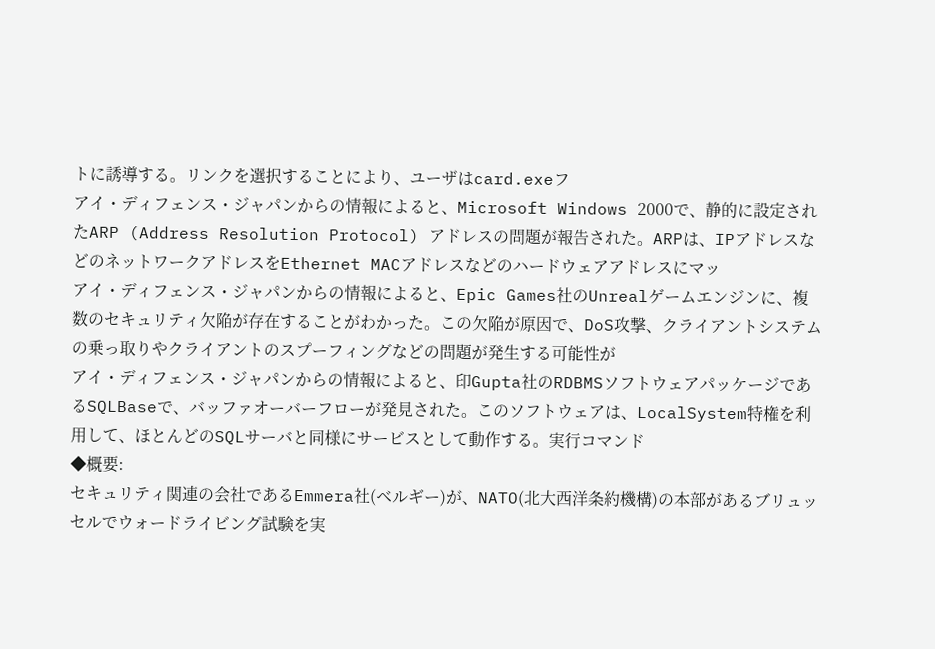トに誘導する。リンクを選択することにより、ユーザはcard.exeフ
アイ・ディフェンス・ジャパンからの情報によると、Microsoft Windows 2000で、静的に設定されたARP (Address Resolution Protocol) アドレスの問題が報告された。ARPは、IPアドレスなどのネットワークアドレスをEthernet MACアドレスなどのハードウェアアドレスにマッ
アイ・ディフェンス・ジャパンからの情報によると、Epic Games社のUnrealゲームエンジンに、複数のセキュリティ欠陥が存在することがわかった。この欠陥が原因で、DoS攻撃、クライアントシステムの乗っ取りやクライアントのスプーフィングなどの問題が発生する可能性が
アイ・ディフェンス・ジャパンからの情報によると、印Gupta社のRDBMSソフトウェアパッケージであるSQLBaseで、バッファオーバーフローが発見された。このソフトウェアは、LocalSystem特権を利用して、ほとんどのSQLサーバと同様にサービスとして動作する。実行コマンド
◆概要:
セキュリティ関連の会社であるEmmera社(ベルギー)が、NATO(北大西洋条約機構)の本部があるブリュッセルでウォードライビング試験を実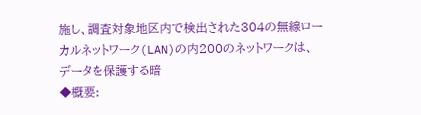施し、調査対象地区内で検出された304の無線ローカルネットワーク(LAN)の内200のネットワークは、データを保護する暗
◆概要: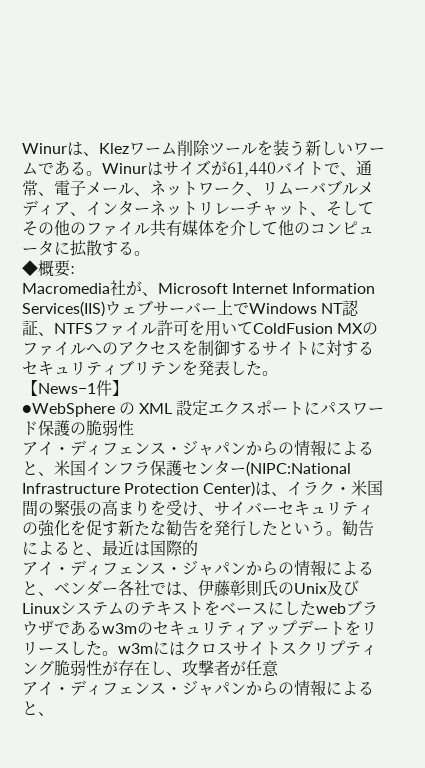Winurは、Klezワーム削除ツールを装う新しいワームである。Winurはサイズが61,440バイトで、通常、電子メール、ネットワーク、リムーバブルメディア、インターネットリレーチャット、そしてその他のファイル共有媒体を介して他のコンピュータに拡散する。
◆概要:
Macromedia社が、Microsoft Internet Information Services(IIS)ウェブサーバー上でWindows NT認証、NTFSファイル許可を用いてColdFusion MXのファイルへのアクセスを制御するサイトに対するセキュリティブリテンを発表した。
【News−1件】
●WebSphere の XML 設定エクスポートにパスワード保護の脆弱性
アイ・ディフェンス・ジャパンからの情報によると、米国インフラ保護センター(NIPC:National Infrastructure Protection Center)は、イラク・米国間の緊張の高まりを受け、サイバーセキュリティの強化を促す新たな勧告を発行したという。勧告によると、最近は国際的
アイ・ディフェンス・ジャパンからの情報によると、ベンダー各社では、伊藤彰則氏のUnix及びLinuxシステムのテキストをベースにしたwebブラウザであるw3mのセキュリティアップデートをリリースした。w3mにはクロスサイトスクリプティング脆弱性が存在し、攻撃者が任意
アイ・ディフェンス・ジャパンからの情報によると、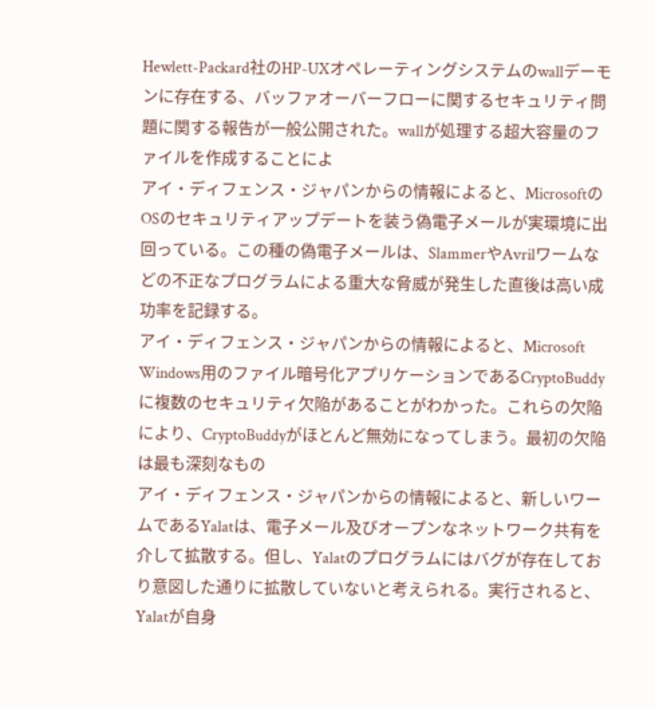Hewlett-Packard社のHP-UXオペレーティングシステムのwallデーモンに存在する、バッファオーバーフローに関するセキュリティ問題に関する報告が一般公開された。wallが処理する超大容量のファイルを作成することによ
アイ・ディフェンス・ジャパンからの情報によると、MicrosoftのOSのセキュリティアップデートを装う偽電子メールが実環境に出回っている。この種の偽電子メールは、SlammerやAvrilワームなどの不正なプログラムによる重大な脅威が発生した直後は高い成功率を記録する。
アイ・ディフェンス・ジャパンからの情報によると、Microsoft Windows用のファイル暗号化アプリケーションであるCryptoBuddyに複数のセキュリティ欠陥があることがわかった。これらの欠陥により、CryptoBuddyがほとんど無効になってしまう。最初の欠陥は最も深刻なもの
アイ・ディフェンス・ジャパンからの情報によると、新しいワームであるYalatは、電子メール及びオープンなネットワーク共有を介して拡散する。但し、Yalatのプログラムにはバグが存在しており意図した通りに拡散していないと考えられる。実行されると、Yalatが自身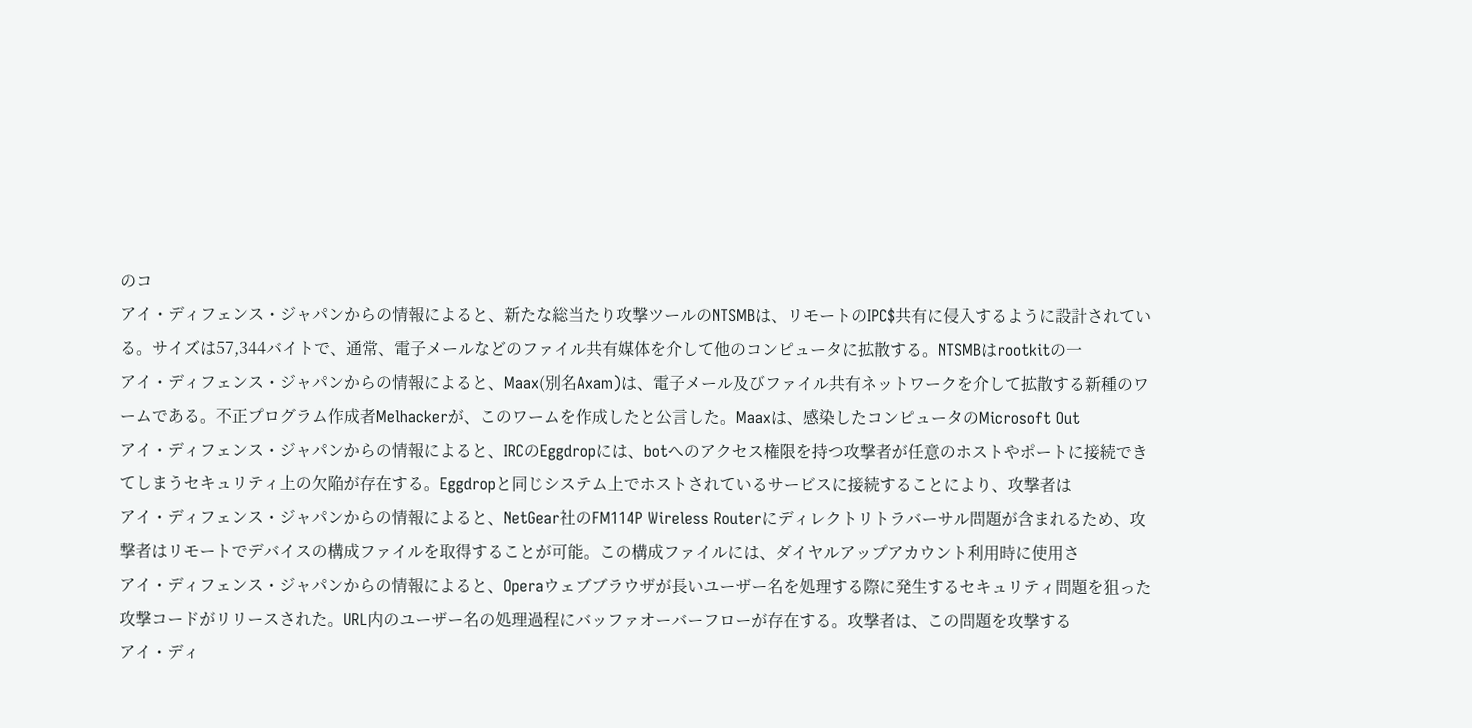のコ
アイ・ディフェンス・ジャパンからの情報によると、新たな総当たり攻撃ツールのNTSMBは、リモートのIPC$共有に侵入するように設計されている。サイズは57,344バイトで、通常、電子メールなどのファイル共有媒体を介して他のコンピュータに拡散する。NTSMBはrootkitの一
アイ・ディフェンス・ジャパンからの情報によると、Maax(別名Axam)は、電子メール及びファイル共有ネットワークを介して拡散する新種のワームである。不正プログラム作成者Melhackerが、このワームを作成したと公言した。Maaxは、感染したコンピュータのMicrosoft Out
アイ・ディフェンス・ジャパンからの情報によると、IRCのEggdropには、botへのアクセス権限を持つ攻撃者が任意のホストやポートに接続できてしまうセキュリティ上の欠陥が存在する。Eggdropと同じシステム上でホストされているサービスに接続することにより、攻撃者は
アイ・ディフェンス・ジャパンからの情報によると、NetGear社のFM114P Wireless Routerにディレクトリトラバーサル問題が含まれるため、攻撃者はリモートでデバイスの構成ファイルを取得することが可能。この構成ファイルには、ダイヤルアップアカウント利用時に使用さ
アイ・ディフェンス・ジャパンからの情報によると、Operaウェブブラウザが長いユーザー名を処理する際に発生するセキュリティ問題を狙った攻撃コードがリリースされた。URL内のユーザー名の処理過程にバッファオーバーフローが存在する。攻撃者は、この問題を攻撃する
アイ・ディ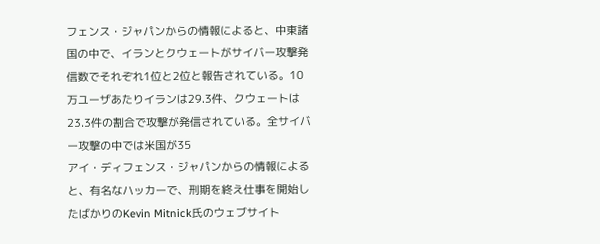フェンス・ジャパンからの情報によると、中東諸国の中で、イランとクウェートがサイバー攻撃発信数でそれぞれ1位と2位と報告されている。10万ユーザあたりイランは29.3件、クウェートは23.3件の割合で攻撃が発信されている。全サイバー攻撃の中では米国が35
アイ・ディフェンス・ジャパンからの情報によると、有名なハッカーで、刑期を終え仕事を開始したばかりのKevin Mitnick氏のウェブサイト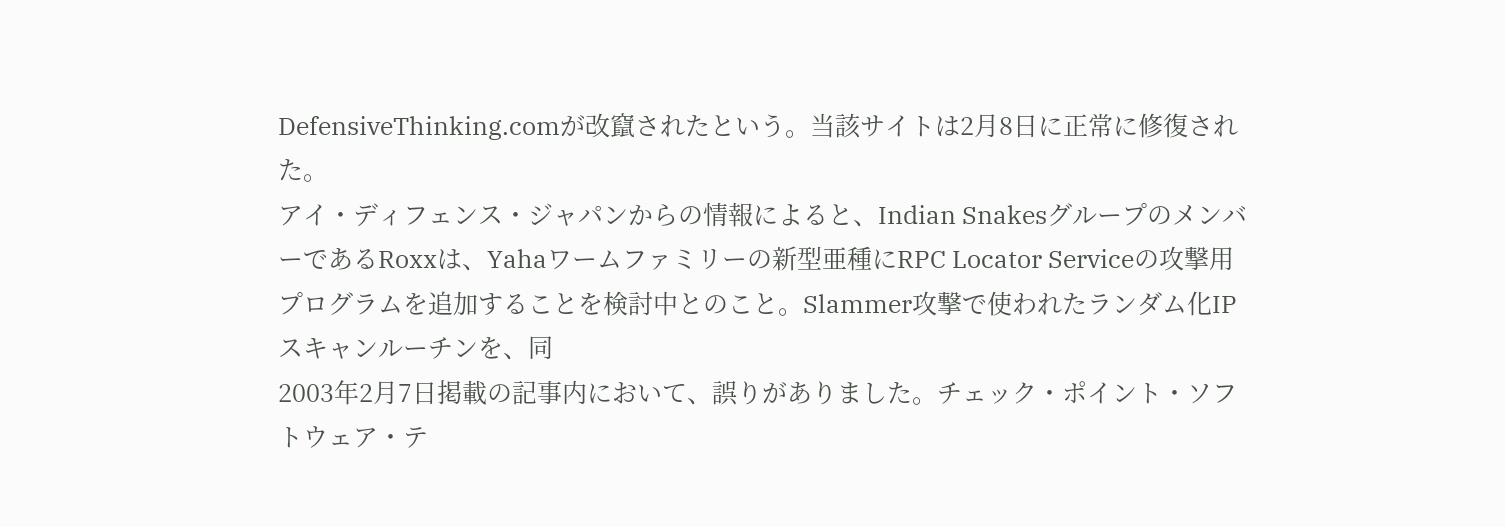DefensiveThinking.comが改竄されたという。当該サイトは2月8日に正常に修復された。
アイ・ディフェンス・ジャパンからの情報によると、Indian SnakesグループのメンバーであるRoxxは、Yahaワームファミリーの新型亜種にRPC Locator Serviceの攻撃用プログラムを追加することを検討中とのこと。Slammer攻撃で使われたランダム化IPスキャンルーチンを、同
2003年2月7日掲載の記事内において、誤りがありました。チェック・ポイント・ソフトウェア・テ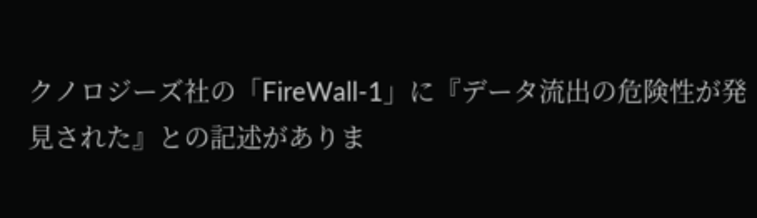クノロジーズ社の「FireWall-1」に『データ流出の危険性が発見された』との記述がありま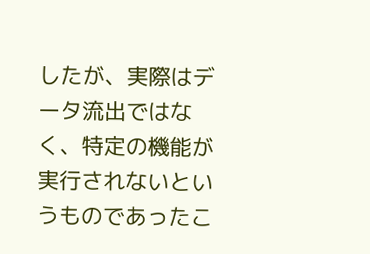したが、実際はデータ流出ではなく、特定の機能が実行されないというものであったこ